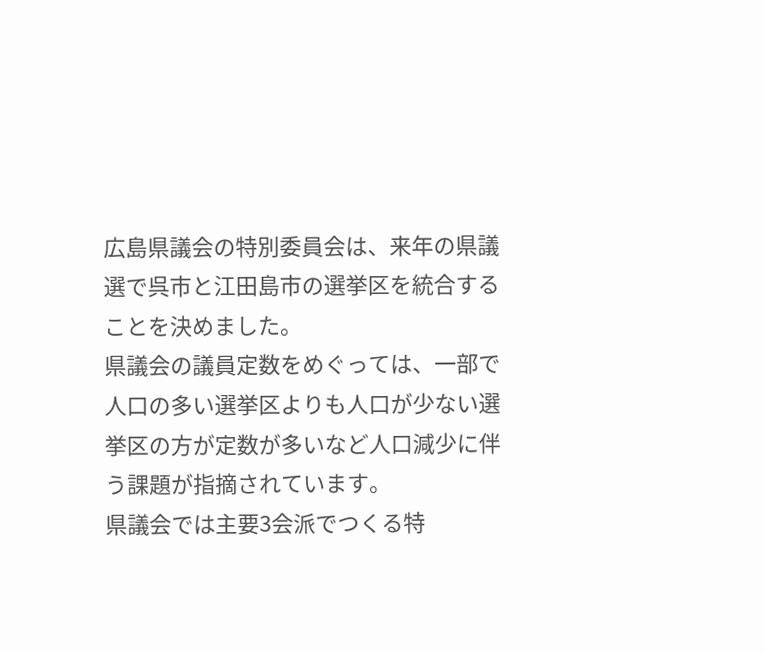広島県議会の特別委員会は、来年の県議選で呉市と江田島市の選挙区を統合することを決めました。
県議会の議員定数をめぐっては、一部で人口の多い選挙区よりも人口が少ない選挙区の方が定数が多いなど人口減少に伴う課題が指摘されています。
県議会では主要3会派でつくる特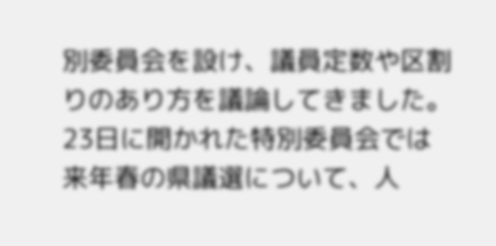別委員会を設け、議員定数や区割りのあり方を議論してきました。
23日に開かれた特別委員会では来年春の県議選について、人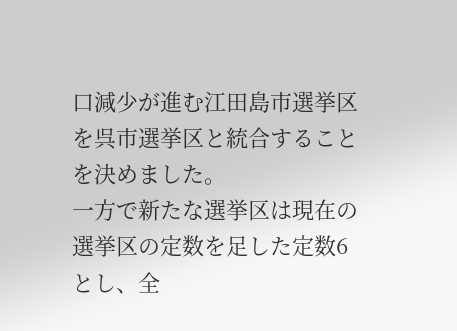口減少が進む江田島市選挙区を呉市選挙区と統合することを決めました。
一方で新たな選挙区は現在の選挙区の定数を足した定数6とし、全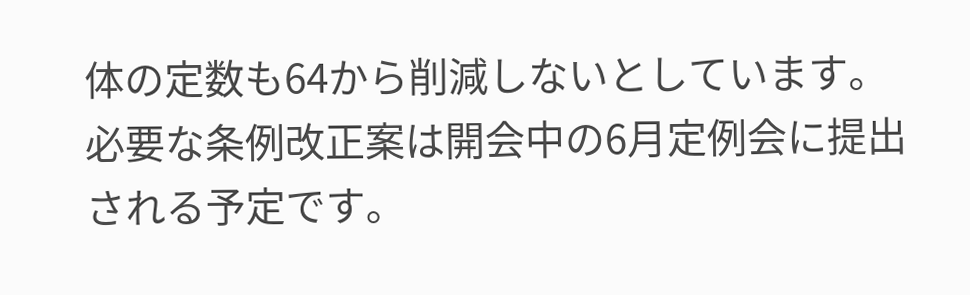体の定数も64から削減しないとしています。
必要な条例改正案は開会中の6月定例会に提出される予定です。